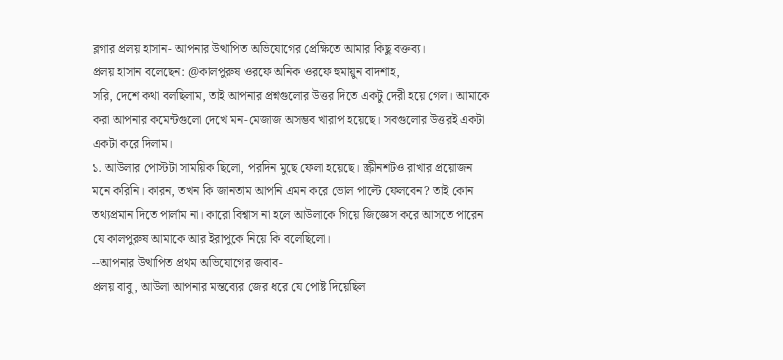ব্লগার প্রলয় হাসান- আপনার উত্থাপিত অভিযোগের প্রেক্ষিতে আমার কিছু বক্তব্য।
প্রলয় হাসান বলেছেন: @কালপুরুষ ওরফে অনিক ওরফে হুমায়ুন বাদশাহ,
সরি, দেশে কথা বলছিলাম, তাই আপনার প্রশ্নগুলোর উত্তর দিতে একটু দেরী হয়ে গেল। আমাকে করা আপনার কমেন্টগুলো দেখে মন-মেজাজ অসম্ভব খারাপ হয়েছে। সবগুলোর উত্তরই একটা একটা করে দিলাম।
১. আউলার পোস্টটা সাময়িক ছিলো, পরদিন মুছে ফেলা হয়েছে। স্ক্রীনশটও রাখার প্রয়োজন মনে করিনি। কারন, তখন কি জানতাম আপনি এমন করে ভোল পাল্টে ফেলবেন? তাই কোন তথ্যপ্রমান দিতে পার্লাম না। কারো বিশ্বাস না হলে আউলাকে গিয়ে জিজ্ঞেস করে আসতে পারেন যে কালপুরুষ আমাকে আর ইরাপুকে নিয়ে কি বলেছিলো।
--আপনার উত্থাপিত প্রথম অভিযোগের জবাব-
প্রলয় বাবু, আউলা আপনার মন্তব্যের জের ধরে যে পোষ্ট দিয়েছিল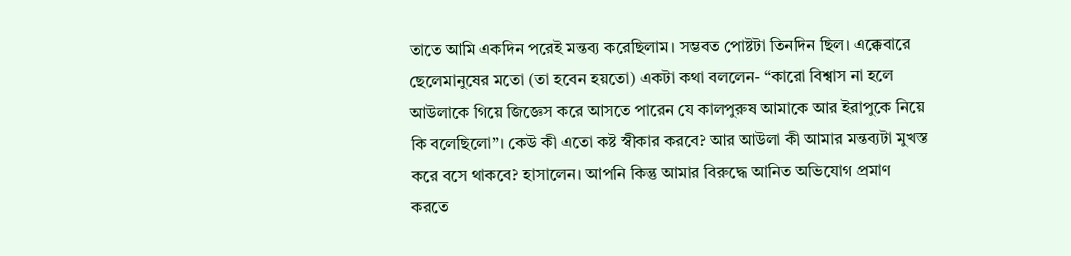তাতে আমি একদিন পরেই মন্তব্য করেছিলাম। সম্ভবত পোষ্টটা তিনদিন ছিল। এক্কেবারে ছেলেমানুষের মতো (তা হবেন হয়তো) একটা কথা বললেন- “কারো বিশ্বাস না হলে আউলাকে গিয়ে জিজ্ঞেস করে আসতে পারেন যে কালপুরুষ আমাকে আর ইরাপুকে নিয়ে কি বলেছিলো”। কেউ কী এতো কষ্ট স্বীকার করবে? আর আউলা কী আমার মন্তব্যটা মুখস্ত করে বসে থাকবে? হাসালেন। আপনি কিন্তু আমার বিরুদ্ধে আনিত অভিযোগ প্রমাণ করতে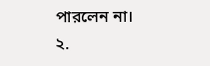পারলেন না।
২.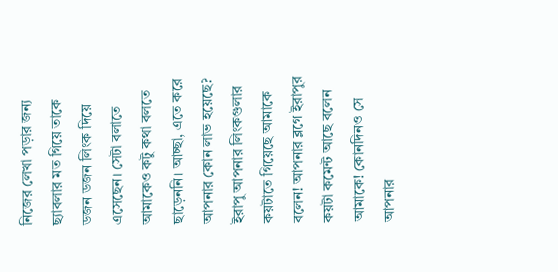নিজের লেখা পড়ার জন্য ছ্যাবলার মত গিয়ে তাকে ডজন ডজন লিংক দিয়ে এসেছেন। সেটা বলাতে আমাকেও কটু কথা বলতে ছাড়েননি। আচ্ছা, এতে করে আপনার কোন লাভ হয়েছে? ইরাপু আপনার লিংকগুলার কয়টাতে গিয়েছে আমাকে বলেন! আপনার ব্লগে ইরাপুর কয়টা কমেন্ট আছে বলেন আমাকে! কোনদিনও সে আপনার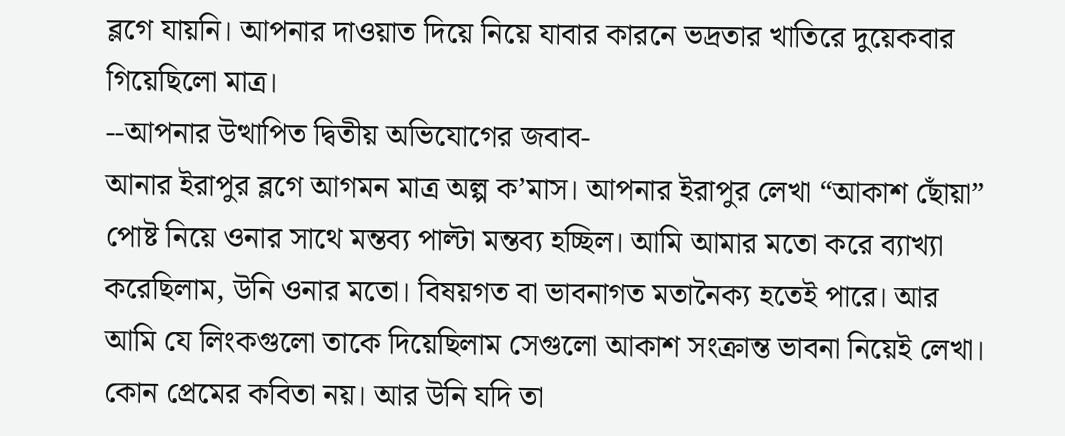ব্লগে যায়নি। আপনার দাওয়াত দিয়ে নিয়ে যাবার কারনে ভদ্রতার খাতিরে দুয়েকবার গিয়েছিলো মাত্র।
--আপনার উত্থাপিত দ্বিতীয় অভিযোগের জবাব-
আনার ইরাপুর ব্লগে আগমন মাত্র অল্প ক’মাস। আপনার ইরাপুর লেখা “আকাশ ছোঁয়া” পোষ্ট নিয়ে ওনার সাথে মন্তব্য পাল্টা মন্তব্য হচ্ছিল। আমি আমার মতো করে ব্যাখ্যা করেছিলাম, উনি ওনার মতো। বিষয়গত বা ভাবনাগত মতানৈক্য হতেই পারে। আর আমি যে লিংকগুলো তাকে দিয়েছিলাম সেগুলো আকাশ সংক্রান্ত ভাবনা নিয়েই লেখা। কোন প্রেমের কবিতা নয়। আর উনি যদি তা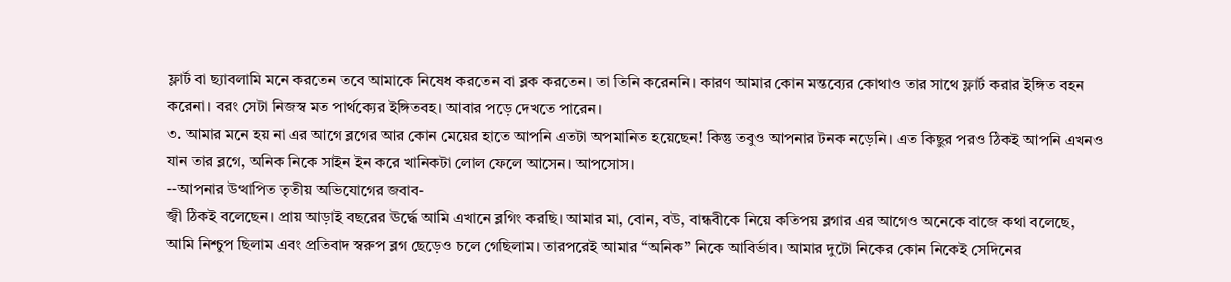ফ্লার্ট বা ছ্যাবলামি মনে করতেন তবে আমাকে নিষেধ করতেন বা ব্লক করতেন। তা তিনি করেননি। কারণ আমার কোন মন্তব্যের কোথাও তার সাথে ফ্লার্ট করার ইঙ্গিত বহন করেনা। বরং সেটা নিজস্ব মত পার্থক্যের ইঙ্গিতবহ। আবার পড়ে দেখতে পারেন।
৩. আমার মনে হয় না এর আগে ব্লগের আর কোন মেয়ের হাতে আপনি এতটা অপমানিত হয়েছেন! কিন্তু তবুও আপনার টনক নড়েনি। এত কিছুর পরও ঠিকই আপনি এখনও যান তার ব্লগে, অনিক নিকে সাইন ইন করে খানিকটা লোল ফেলে আসেন। আপসোস।
--আপনার উত্থাপিত তৃতীয় অভিযোগের জবাব-
জ্বী ঠিকই বলেছেন। প্রায় আড়াই বছরের ঊর্দ্ধে আমি এখানে ব্লগিং করছি। আমার মা, বোন, বউ, বান্ধবীকে নিয়ে কতিপয় ব্লগার এর আগেও অনেকে বাজে কথা বলেছে, আমি নিশ্চুপ ছিলাম এবং প্রতিবাদ স্বরুপ ব্লগ ছেড়েও চলে গেছিলাম। তারপরেই আমার “অনিক” নিকে আবির্ভাব। আমার দুটো নিকের কোন নিকেই সেদিনের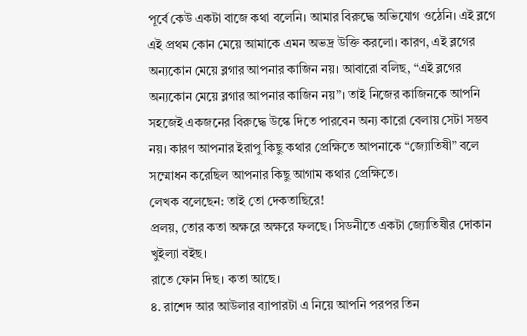পূর্বে কেউ একটা বাজে কথা বলেনি। আমার বিরুদ্ধে অভিযোগ ওঠেনি। এই ব্লগে এই প্রথম কোন মেয়ে আমাকে এমন অভদ্র উক্তি করলো। কারণ, এই ব্লগের অন্যকোন মেয়ে ব্লগার আপনার কাজিন নয়। আবারো বলিছ, “এই ব্লগের অন্যকোন মেয়ে ব্লগার আপনার কাজিন নয়”। তাই নিজের কাজিনকে আপনি সহজেই একজনের বিরুদ্ধে উস্কে দিতে পারবেন অন্য কারো বেলায় সেটা সম্ভব নয়। কারণ আপনার ইরাপু কিছু কথার প্রেক্ষিতে আপনাকে “জ্যোতিষী” বলে সম্মোধন করেছিল আপনার কিছু আগাম কথার প্রেক্ষিতে।
লেখক বলেছেন: তাই তো দেকতাছিরে!
প্রলয়, তোর কতা অক্ষরে অক্ষরে ফলছে। সিডনীতে একটা জ্যোতিষীর দোকান খুইল্যা বইছ।
রাতে ফোন দিছ। কতা আছে।
৪. রাশেদ আর আউলার ব্যাপারটা এ নিয়ে আপনি পরপর তিন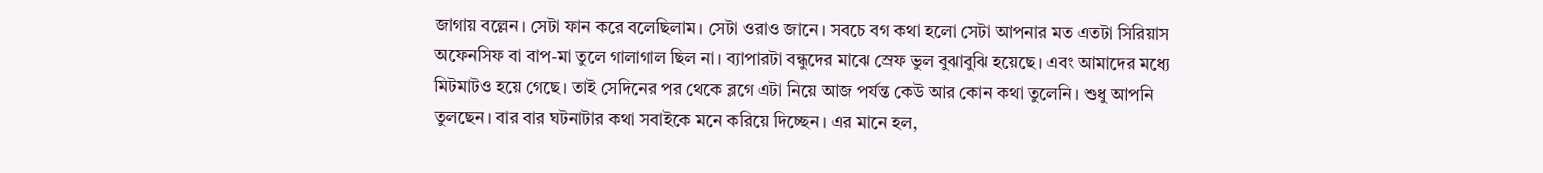জাগায় বল্লেন। সেটা ফান করে বলেছিলাম। সেটা ওরাও জানে। সবচে বগ কথা হলো সেটা আপনার মত এতটা সিরিয়াস অফেনসিফ বা বাপ-মা তুলে গালাগাল ছিল না। ব্যাপারটা বন্ধুদের মাঝে স্রেফ ভুল বুঝাবুঝি হয়েছে। এবং আমাদের মধ্যে মিটমাটও হয়ে গেছে। তাই সেদিনের পর থেকে ব্লগে এটা নিয়ে আজ পর্যন্ত কেউ আর কোন কথা তুলেনি। শুধু আপনি তুলছেন। বার বার ঘটনাটার কথা সবাইকে মনে করিয়ে দিচ্ছেন। এর মানে হল,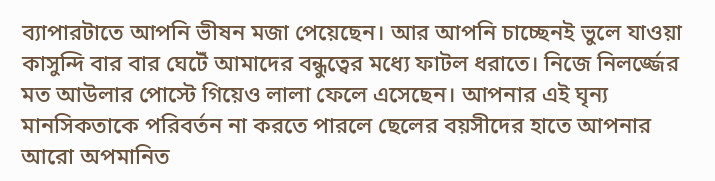ব্যাপারটাতে আপনি ভীষন মজা পেয়েছেন। আর আপনি চাচ্ছেনই ভুলে যাওয়া কাসুন্দি বার বার ঘেটেঁ আমাদের বন্ধুত্বের মধ্যে ফাটল ধরাতে। নিজে নিলর্জ্জের মত আউলার পোস্টে গিয়েও লালা ফেলে এসেছেন। আপনার এই ঘৃন্য মানসিকতাকে পরিবর্তন না করতে পারলে ছেলের বয়সীদের হাতে আপনার আরো অপমানিত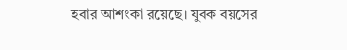হবার আশংকা রয়েছে। যুবক বয়সের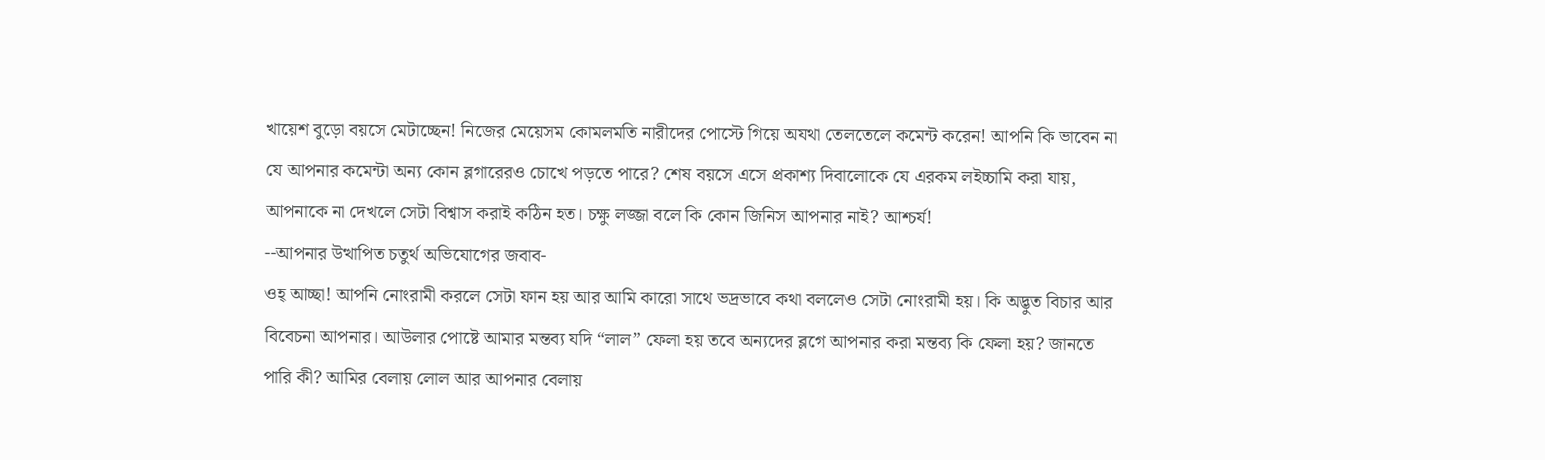খায়েশ বুড়ো বয়সে মেটাচ্ছেন! নিজের মেয়েসম কোমলমতি নারীদের পোস্টে গিয়ে অযথা তেলতেলে কমেন্ট করেন! আপনি কি ভাবেন না যে আপনার কমেন্টা অন্য কোন ব্লগারেরও চোখে পড়তে পারে? শেষ বয়সে এসে প্রকাশ্য দিবালোকে যে এরকম লইচ্চামি করা যায়, আপনাকে না দেখলে সেটা বিশ্বাস করাই কঠিন হত। চক্ষু লজ্জা বলে কি কোন জিনিস আপনার নাই? আশ্চর্য!
--আপনার উত্থাপিত চতুর্থ অভিযোগের জবাব-
ওহ্ আচ্ছা! আপনি নোংরামী করলে সেটা ফান হয় আর আমি কারো সাথে ভদ্রভাবে কথা বললেও সেটা নোংরামী হয়। কি অদ্ভুত বিচার আর বিবেচনা আপনার। আউলার পোষ্টে আমার মন্তব্য যদি “লাল” ফেলা হয় তবে অন্যদের ব্লগে আপনার করা মন্তব্য কি ফেলা হয়? জানতে পারি কী? আমির বেলায় লোল আর আপনার বেলায়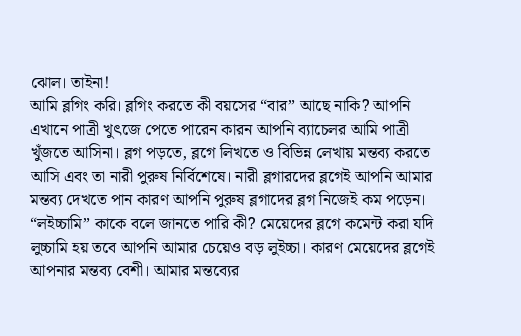ঝোল। তাইনা!
আমি ব্লগিং করি। ব্লগিং করতে কী বয়সের “বার” আছে নাকি? আপনি এখানে পাত্রী খুৎজে পেতে পারেন কারন আপনি ব্যাচেলর আমি পাত্রী খুঁজতে আসিনা। ব্লগ পড়তে, ব্লগে লিখতে ও বিভিন্ন লেখায় মন্তব্য করতে আসি এবং তা নারী পুরুষ নির্বিশেষে। নারী ব্লগারদের ব্লগেই আপনি আমার মন্তব্য দেখতে পান কারণ আপনি পুরুষ ব্লগাদের ব্লগ নিজেই কম পড়েন।
“লইচ্চামি” কাকে বলে জানতে পারি কী? মেয়েদের ব্লগে কমেন্ট করা যদি লুচ্চামি হয় তবে আপনি আমার চেয়েও বড় লুইচ্চা। কারণ মেয়েদের ব্লগেই আপনার মন্তব্য বেশী। আমার মন্তব্যের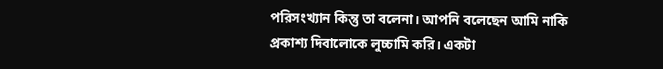পরিসংখ্যান কিন্তু তা বলেনা। আপনি বলেছেন আমি নাকি প্রকাশ্য দিবালোকে লুচ্চামি করি। একটা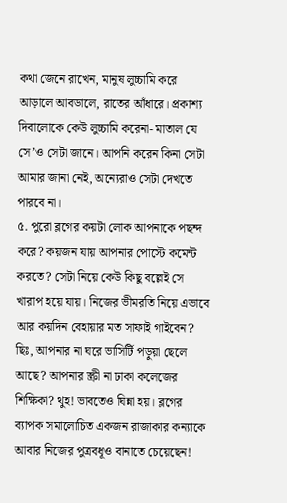কথা জেনে রাখেন, মানুষ লুচ্চামি করে আড়ালে আবডালে, রাতের আঁধারে। প্রকাশ্য দিবালোকে কেউ লুচ্চামি করেনা- মাতাল যে সে’ও সেটা জানে। আপনি করেন কিনা সেটা আমার জানা নেই, অন্যেরাও সেটা দেখতে পারবে না।
৫. পুরো ব্লগের কয়টা লোক আপনাকে পছন্দ করে? কয়জন যায় আপনার পোস্টে কমেন্ট করতে? সেটা নিয়ে কেউ কিছু বল্লেই সে খারাপ হয়ে যায়। নিজের ভীমরতি নিয়ে এভাবে আর কয়দিন বেহায়ার মত সাফাই গাইবেন? ছিঃ, আপনার না ঘরে ভাসির্টি পড়ুয়া ছেলে আছে? আপনার স্ক্রী না ঢাকা কলেজের শিক্ষিকা? থুহ! ভাবতেও ঘিন্না হয়। ব্লগের ব্যাপক সমালোচিত একজন রাজাকার কন্যাকে আবার নিজের পুত্রবধূও বানাতে চেয়েছেন!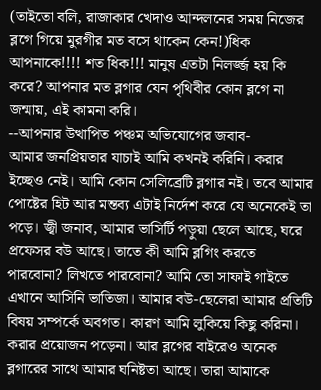(তাইতো বলি, রাজাকার খেদাও আন্দলনের সময় নিজের ব্লগে গিয়ে মুরগীর মত বসে থাকেন কেন!)ধিক আপনাকে!!!! শত ধিক!!! মানুষ এতটা নিলর্জ্জ হয় কি করে? আপনার মত ব্লগার যেন পৃথিবীর কোন ব্লগে না জন্মায়, এই কামনা করি।
--আপনার উত্থাপিত পঞ্চম অভিযোগের জবাব-
আমার জনপ্রিয়তার যাচাই আমি কখনই করিনি। করার ইচ্ছেও নেই। আমি কোন সেলিব্রেটি ব্লগার নই। তবে আমার পোষ্টের হিট আর মন্তব্য এটাই নির্দেশ করে যে অনেকেই তা পড়ে। জ্বী জনাব, আমার ভাসির্টি পড়ুয়া ছেলে আছে, ঘরে প্রফেসর বউ আছে। তাতে কী আমি ব্লগিং করতে পারবোনা? লিখতে পারবোনা? আমি তো সাফাই গাইতে এখানে আসিনি ভাতিজা। আমার বউ-ছেলেরা আমার প্রতিটি বিষয় সম্পর্কে অবগত। কারণ আমি লুকিয়ে কিছু করিনা। করার প্রয়োজন পড়েনা। আর ব্লগের বাইরেও অনেক ব্লগারের সাথে আমার ঘনিষ্টতা আছে। তারা আমাকে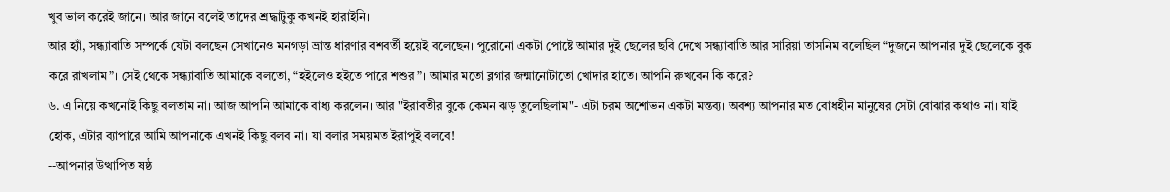খুব ভাল করেই জানে। আর জানে বলেই তাদের শ্রদ্ধাটুকু কখনই হারাইনি।
আর হ্যাঁ, সন্ধ্যাবাতি সম্পর্কে যেটা বলছেন সেখানেও মনগড়া ভ্রান্ত ধারণার বশবর্তী হয়েই বলেছেন। পুরোনো একটা পোষ্টে আমার দুই ছেলের ছবি দেখে সন্ধ্যাবাতি আর সারিয়া তাসনিম বলেছিল “দুজনে আপনার দুই ছেলেকে বুক করে রাখলাম”। সেই থেকে সন্ধ্যাবাতি আমাকে বলতো, “হইলেও হইতে পারে শশুর”। আমার মতো ব্লগার জন্মানোটাতো খোদার হাতে। আপনি রুখবেন কি করে?
৬. এ নিয়ে কখনোই কিছু বলতাম না। আজ আপনি আমাকে বাধ্য করলেন। আর "ইরাবতীর বুকে কেমন ঝড় তুলেছিলাম"- এটা চরম অশোভন একটা মন্তব্য। অবশ্য আপনার মত বোধহীন মানুষের সেটা বোঝার কথাও না। যাই হোক, এটার ব্যাপারে আমি আপনাকে এখনই কিছু বলব না। যা বলার সময়মত ইরাপুই বলবে!
--আপনার উত্থাপিত ষষ্ঠ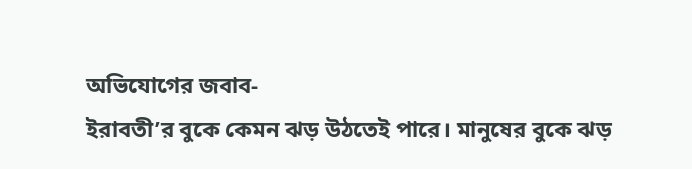অভিযোগের জবাব-
ইরাবতী’র বুকে কেমন ঝড় উঠতেই পারে। মানুষের বুকে ঝড়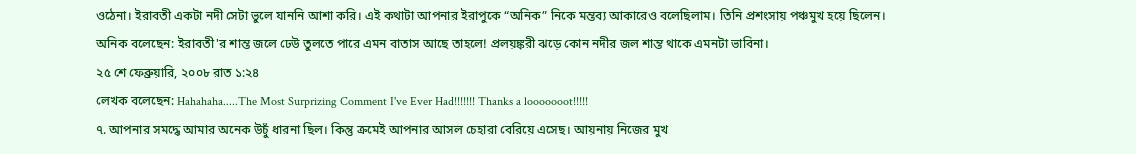ওঠেনা। ইরাবতী একটা নদী সেটা ভুলে যাননি আশা করি। এই কথাটা আপনার ইরাপুকে “অনিক” নিকে মন্তব্য আকারেও বলেছিলাম। তিনি প্রশংসায় পঞ্চমুখ হয়ে ছিলেন।
অনিক বলেছেন: ইরাবতী'র শান্ত জলে ঢেউ তুলতে পারে এমন বাতাস আছে তাহলে! প্রলয়ঙ্করী ঝড়ে কোন নদীর জল শান্ত থাকে এমনটা ভাবিনা।
২৫ শে ফেব্রুয়ারি, ২০০৮ রাত ১:২৪
লেখক বলেছেন: Hahahaha.....The Most Surprizing Comment I've Ever Had!!!!!!! Thanks a looooooot!!!!!
৭. আপনার সমদ্ধে আমার অনেক উচুঁ ধারনা ছিল। কিন্তু ক্রমেই আপনার আসল চেহারা বেরিয়ে এসেছ। আয়নায় নিজের মুখ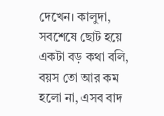দেখেন। কালুদা, সবশেষে ছোট হয়ে একটা বড় কথা বলি, বয়স তো আর কম হলো না, এসব বাদ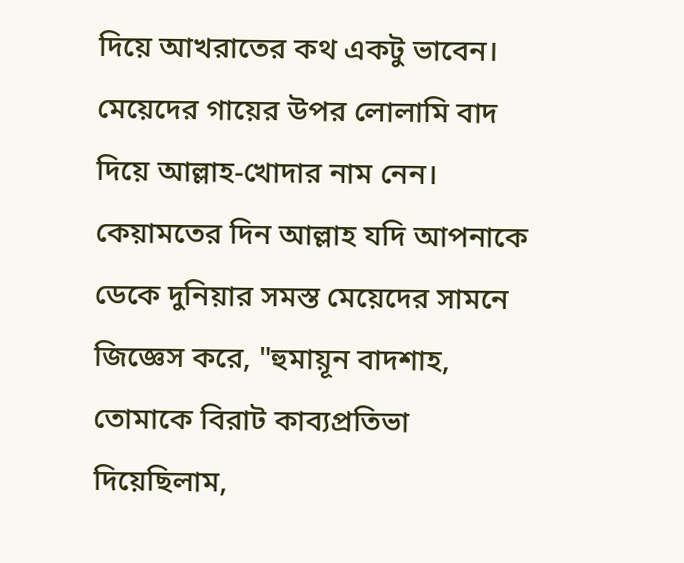দিয়ে আখরাতের কথ একটু ভাবেন। মেয়েদের গায়ের উপর লোলামি বাদ দিয়ে আল্লাহ-খোদার নাম নেন। কেয়ামতের দিন আল্লাহ যদি আপনাকে ডেকে দুনিয়ার সমস্ত মেয়েদের সামনে জিজ্ঞেস করে, "হুমায়ূন বাদশাহ, তোমাকে বিরাট কাব্যপ্রতিভা দিয়েছিলাম,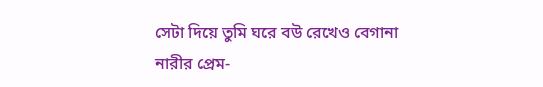সেটা দিয়ে তুমি ঘরে বউ রেখেও বেগানা নারীর প্রেম-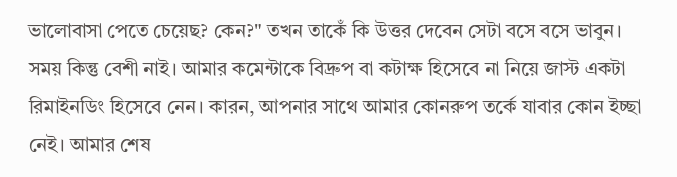ভালোবাসা পেতে চেয়েছ? কেন?" তখন তাকেঁ কি উত্তর দেবেন সেটা বসে বসে ভাবুন। সময় কিন্তু বেশী নাই। আমার কমেন্টাকে বিদ্রুপ বা কটাক্ষ হিসেবে না নিয়ে জাস্ট একটা রিমাইনডিং হিসেবে নেন। কারন, আপনার সাথে আমার কোনরুপ তর্কে যাবার কোন ইচ্ছা নেই। আমার শেষ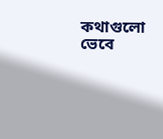কথাগুলো ভেবে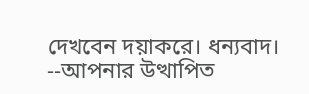দেখবেন দয়াকরে। ধন্যবাদ।
--আপনার উত্থাপিত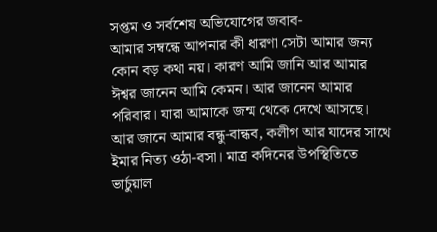সপ্তম ও সর্বশেষ অভিযোগের জবাব-
আমার সম্বন্ধে আপনার কী ধারণা সেটা আমার জন্য কোন বড় কথা নয়। কারণ আমি জানি আর আমার ঈশ্বর জানেন আমি কেমন। আর জানেন আমার পরিবার। যারা আমাকে জন্ম থেকে দেখে আসছে। আর জানে আমার বন্ধু-বান্ধব, কলীগ আর যাদের সাথে ইমার নিত্য ওঠা-বসা। মাত্র কদিনের উপস্থিতিতে ভার্চুয়াল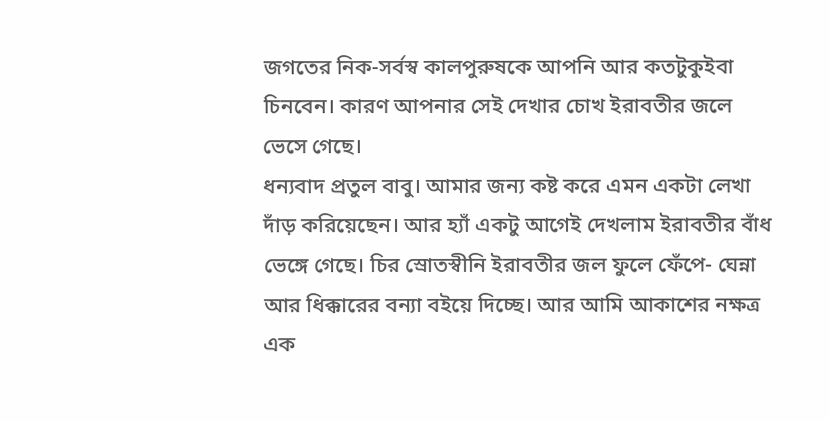জগতের নিক-সর্বস্ব কালপুরুষকে আপনি আর কতটুকুইবা চিনবেন। কারণ আপনার সেই দেখার চোখ ইরাবতীর জলে ভেসে গেছে।
ধন্যবাদ প্রতুল বাবু। আমার জন্য কষ্ট করে এমন একটা লেখা দাঁড় করিয়েছেন। আর হ্যাঁ একটু আগেই দেখলাম ইরাবতীর বাঁধ ভেঙ্গে গেছে। চির স্রোতস্বীনি ইরাবতীর জল ফুলে ফেঁপে- ঘেন্না আর ধিক্কারের বন্যা বইয়ে দিচ্ছে। আর আমি আকাশের নক্ষত্র এক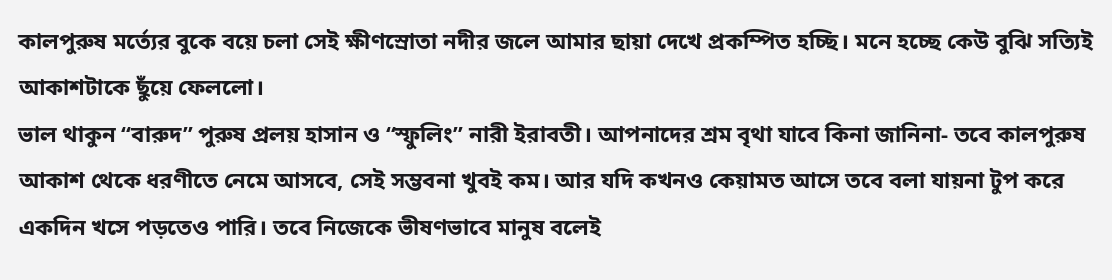কালপুরুষ মর্ত্যের বুকে বয়ে চলা সেই ক্ষীণস্রোতা নদীর জলে আমার ছায়া দেখে প্রকম্পিত হচ্ছি। মনে হচ্ছে কেউ বুঝি সত্যিই আকাশটাকে ছুঁয়ে ফেললো।
ভাল থাকুন “বারুদ” পুরুষ প্রলয় হাসান ও “স্ফুলিং” নারী ইরাবতী। আপনাদের শ্রম বৃথা যাবে কিনা জানিনা- তবে কালপুরুষ আকাশ থেকে ধরণীতে নেমে আসবে, সেই সম্ভবনা খুবই কম। আর যদি কখনও কেয়ামত আসে তবে বলা যায়না টুপ করে একদিন খসে পড়তেও পারি। তবে নিজেকে ভীষণভাবে মানুষ বলেই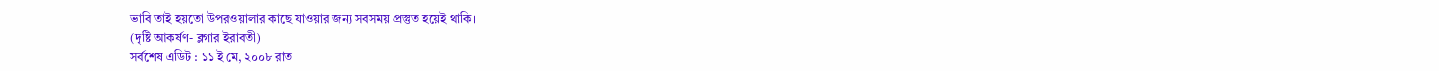ভাবি তাই হয়তো উপরওয়ালার কাছে যাওয়ার জন্য সবসময় প্রস্তুত হয়েই থাকি।
(দৃষ্টি আকর্ষণ- ব্লগার ইরাবতী)
সর্বশেষ এডিট : ১১ ই মে, ২০০৮ রাত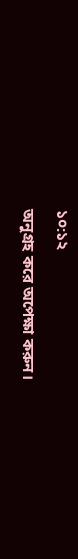১০:১২

অনুগ্রহ করে অপেক্ষা করুন।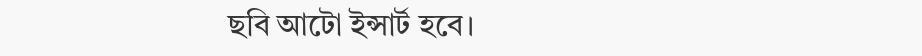ছবি আটো ইন্সার্ট হবে।